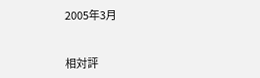2005年3月


相対評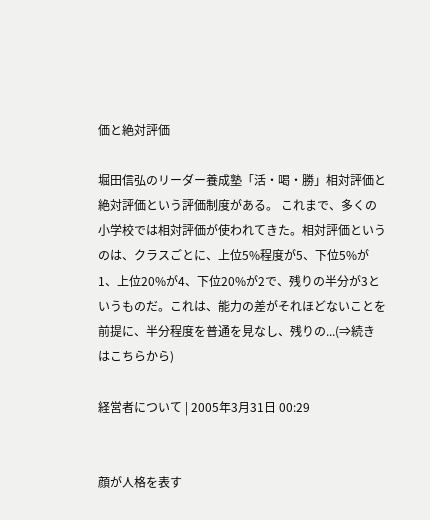価と絶対評価

堀田信弘のリーダー養成塾「活・喝・勝」相対評価と絶対評価という評価制度がある。 これまで、多くの小学校では相対評価が使われてきた。相対評価というのは、クラスごとに、上位5%程度が5、下位5%が1、上位20%が4、下位20%が2で、残りの半分が3というものだ。これは、能力の差がそれほどないことを前提に、半分程度を普通を見なし、残りの...(⇒続きはこちらから)

経営者について | 2005年3月31日 00:29


顔が人格を表す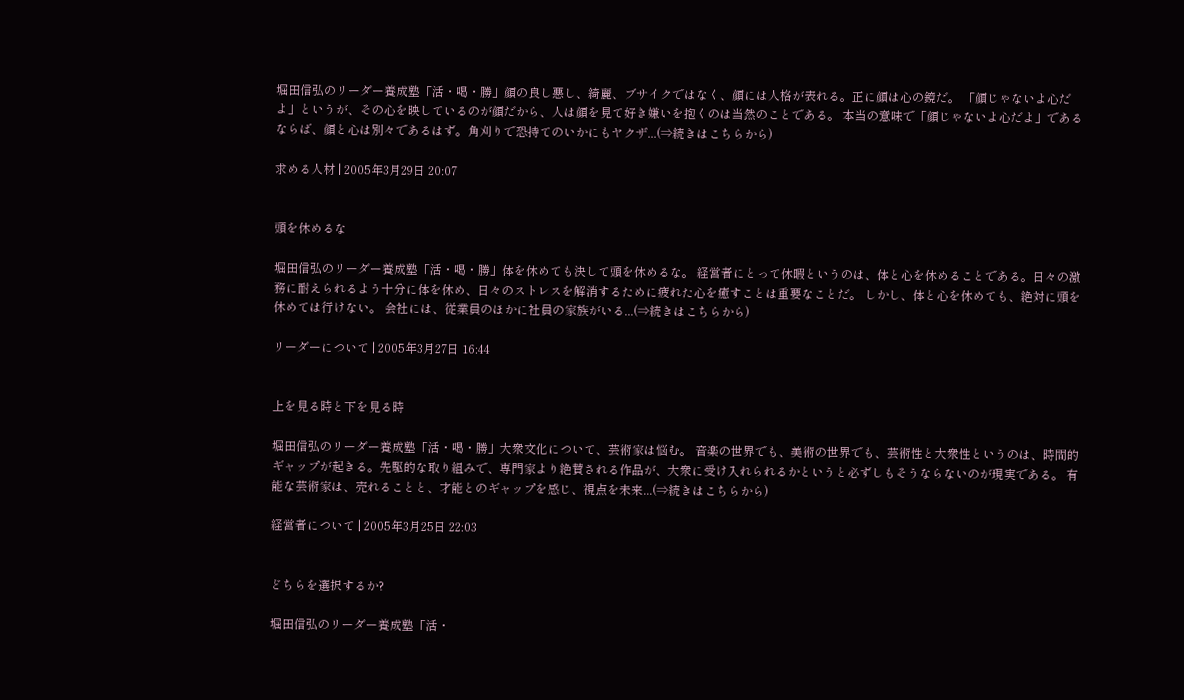堀田信弘のリーダー養成塾「活・喝・勝」顔の良し悪し、綺麗、ブサイクではなく、顔には人格が表れる。正に顔は心の鏡だ。 「顔じゃないよ心だよ」というが、その心を映しているのが顔だから、人は顔を見て好き嫌いを抱くのは当然のことである。 本当の意味で「顔じゃないよ心だよ」であるならば、顔と心は別々であるはず。角刈りで恐持てのいかにもヤクザ...(⇒続きはこちらから)

求める人材 | 2005年3月29日 20:07


頭を休めるな

堀田信弘のリーダー養成塾「活・喝・勝」体を休めても決して頭を休めるな。 経営者にとって休暇というのは、体と心を休めることである。日々の激務に耐えられるよう十分に体を休め、日々のストレスを解消するために疲れた心を癒すことは重要なことだ。 しかし、体と心を休めても、絶対に頭を休めては行けない。 会社には、従業員のほかに社員の家族がいる...(⇒続きはこちらから)

リーダーについて | 2005年3月27日 16:44


上を見る時と下を見る時

堀田信弘のリーダー養成塾「活・喝・勝」大衆文化について、芸術家は悩む。 音楽の世界でも、美術の世界でも、芸術性と大衆性というのは、時間的ギャップが起きる。先駆的な取り組みで、専門家より絶賛される作品が、大衆に受け入れられるかというと必ずしもそうならないのが現実である。 有能な芸術家は、売れることと、才能とのギャップを感じ、視点を未来...(⇒続きはこちらから)

経営者について | 2005年3月25日 22:03


どちらを選択するか?

堀田信弘のリーダー養成塾「活・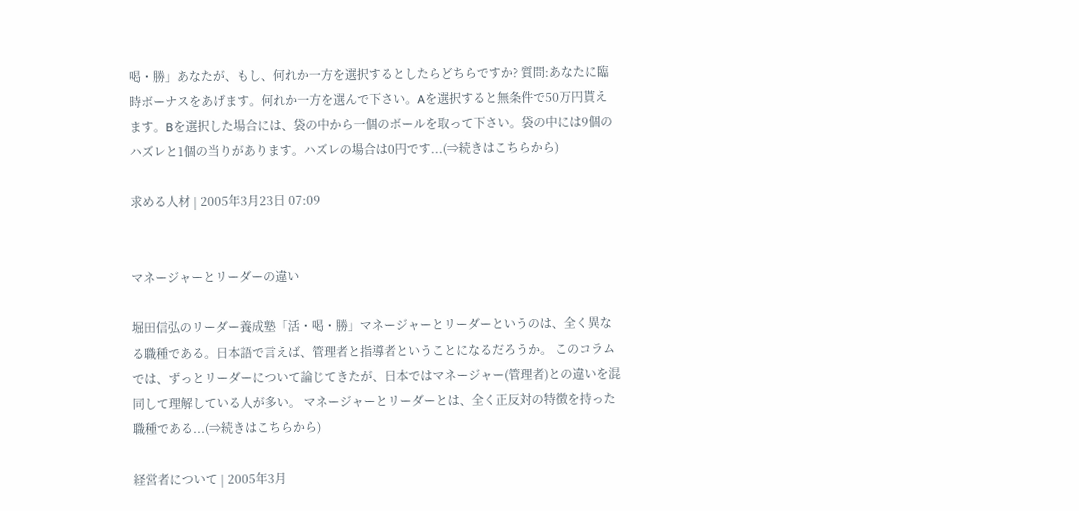喝・勝」あなたが、もし、何れか一方を選択するとしたらどちらですか? 質問:あなたに臨時ボーナスをあげます。何れか一方を選んで下さい。Aを選択すると無条件で50万円貰えます。Bを選択した場合には、袋の中から一個のボールを取って下さい。袋の中には9個のハズレと1個の当りがあります。ハズレの場合は0円です...(⇒続きはこちらから)

求める人材 | 2005年3月23日 07:09


マネージャーとリーダーの違い

堀田信弘のリーダー養成塾「活・喝・勝」マネージャーとリーダーというのは、全く異なる職種である。日本語で言えば、管理者と指導者ということになるだろうか。 このコラムでは、ずっとリーダーについて論じてきたが、日本ではマネージャー(管理者)との違いを混同して理解している人が多い。 マネージャーとリーダーとは、全く正反対の特徴を持った職種である...(⇒続きはこちらから)

経営者について | 2005年3月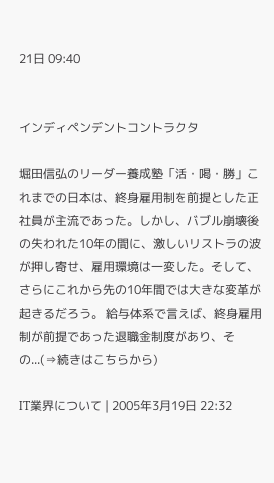21日 09:40


インディペンデントコントラクタ

堀田信弘のリーダー養成塾「活・喝・勝」これまでの日本は、終身雇用制を前提とした正社員が主流であった。しかし、バブル崩壊後の失われた10年の間に、激しいリストラの波が押し寄せ、雇用環境は一変した。そして、さらにこれから先の10年間では大きな変革が起きるだろう。 給与体系で言えば、終身雇用制が前提であった退職金制度があり、その...(⇒続きはこちらから)

IT業界について | 2005年3月19日 22:32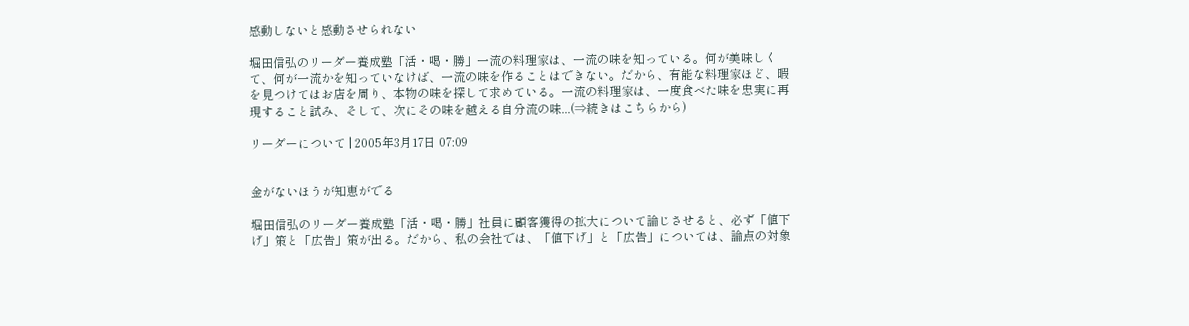感動しないと感動させられない

堀田信弘のリーダー養成塾「活・喝・勝」一流の料理家は、一流の味を知っている。何が美味しくて、何が一流かを知っていなけば、一流の味を作ることはできない。だから、有能な料理家ほど、暇を見つけてはお店を周り、本物の味を探して求めている。一流の料理家は、一度食べた味を忠実に再現すること試み、そして、次にその味を越える自分流の味...(⇒続きはこちらから)

リーダーについて | 2005年3月17日 07:09


金がないほうが知恵がでる

堀田信弘のリーダー養成塾「活・喝・勝」社員に顧客獲得の拡大について論じさせると、必ず「値下げ」策と「広告」策が出る。だから、私の会社では、「値下げ」と「広告」については、論点の対象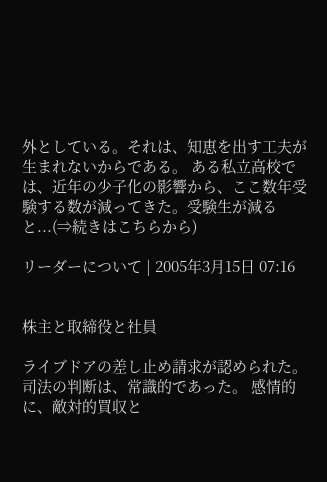外としている。それは、知恵を出す工夫が生まれないからである。 ある私立高校では、近年の少子化の影響から、ここ数年受験する数が減ってきた。受験生が減ると...(⇒続きはこちらから)

リーダーについて | 2005年3月15日 07:16


株主と取締役と社員

ライブドアの差し止め請求が認められた。司法の判断は、常識的であった。 感情的に、敵対的買収と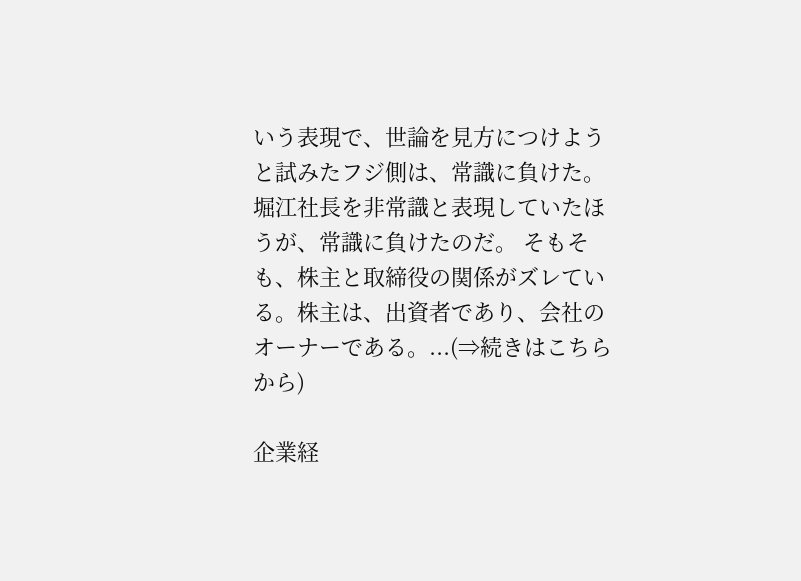いう表現で、世論を見方につけようと試みたフジ側は、常識に負けた。堀江社長を非常識と表現していたほうが、常識に負けたのだ。 そもそも、株主と取締役の関係がズレている。株主は、出資者であり、会社のオーナーである。...(⇒続きはこちらから)

企業経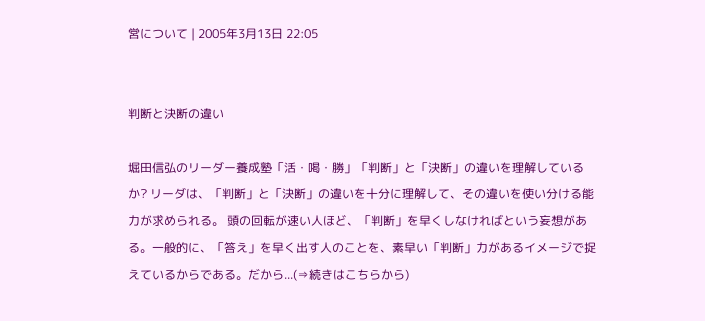営について | 2005年3月13日 22:05


判断と決断の違い

堀田信弘のリーダー養成塾「活・喝・勝」「判断」と「決断」の違いを理解しているか? リーダは、「判断」と「決断」の違いを十分に理解して、その違いを使い分ける能力が求められる。 頭の回転が速い人ほど、「判断」を早くしなければという妄想がある。一般的に、「答え」を早く出す人のことを、素早い「判断」力があるイメージで捉えているからである。だから...(⇒続きはこちらから)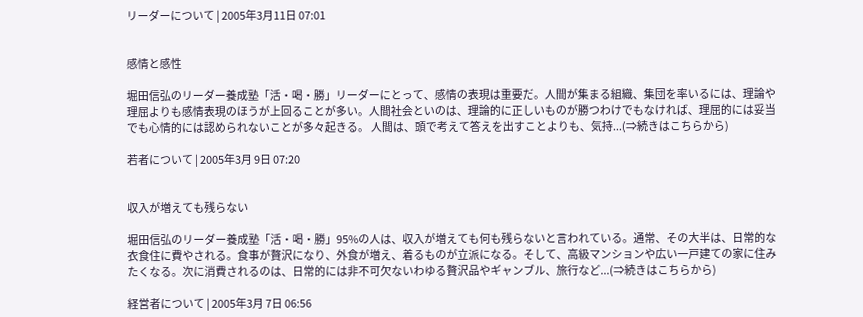リーダーについて | 2005年3月11日 07:01


感情と感性

堀田信弘のリーダー養成塾「活・喝・勝」リーダーにとって、感情の表現は重要だ。人間が集まる組織、集団を率いるには、理論や理屈よりも感情表現のほうが上回ることが多い。人間社会といのは、理論的に正しいものが勝つわけでもなければ、理屈的には妥当でも心情的には認められないことが多々起きる。 人間は、頭で考えて答えを出すことよりも、気持...(⇒続きはこちらから)

若者について | 2005年3月 9日 07:20


収入が増えても残らない

堀田信弘のリーダー養成塾「活・喝・勝」95%の人は、収入が増えても何も残らないと言われている。通常、その大半は、日常的な衣食住に費やされる。食事が贅沢になり、外食が増え、着るものが立派になる。そして、高級マンションや広い一戸建ての家に住みたくなる。次に消費されるのは、日常的には非不可欠ないわゆる贅沢品やギャンブル、旅行など...(⇒続きはこちらから)

経営者について | 2005年3月 7日 06:56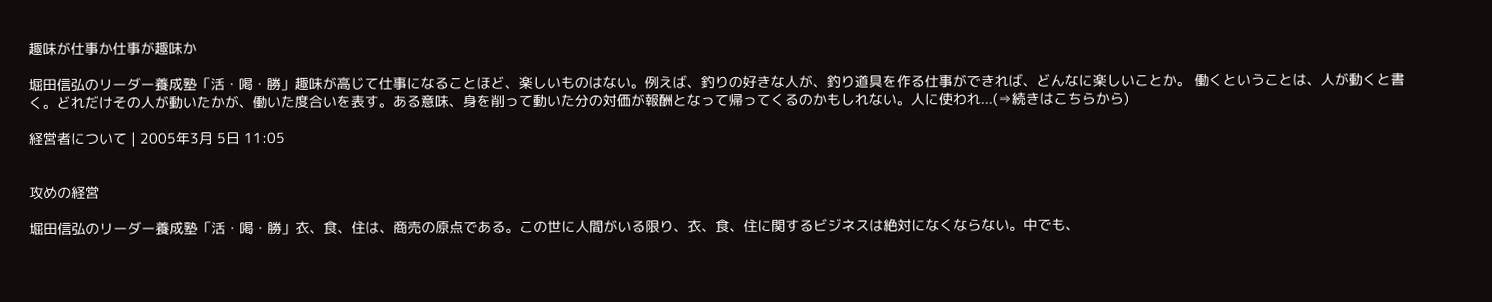趣味が仕事か仕事が趣味か

堀田信弘のリーダー養成塾「活・喝・勝」趣味が高じて仕事になることほど、楽しいものはない。例えば、釣りの好きな人が、釣り道具を作る仕事ができれば、どんなに楽しいことか。 働くということは、人が動くと書く。どれだけその人が動いたかが、働いた度合いを表す。ある意味、身を削って動いた分の対価が報酬となって帰ってくるのかもしれない。人に使われ...(⇒続きはこちらから)

経営者について | 2005年3月 5日 11:05


攻めの経営

堀田信弘のリーダー養成塾「活・喝・勝」衣、食、住は、商売の原点である。この世に人間がいる限り、衣、食、住に関するビジネスは絶対になくならない。中でも、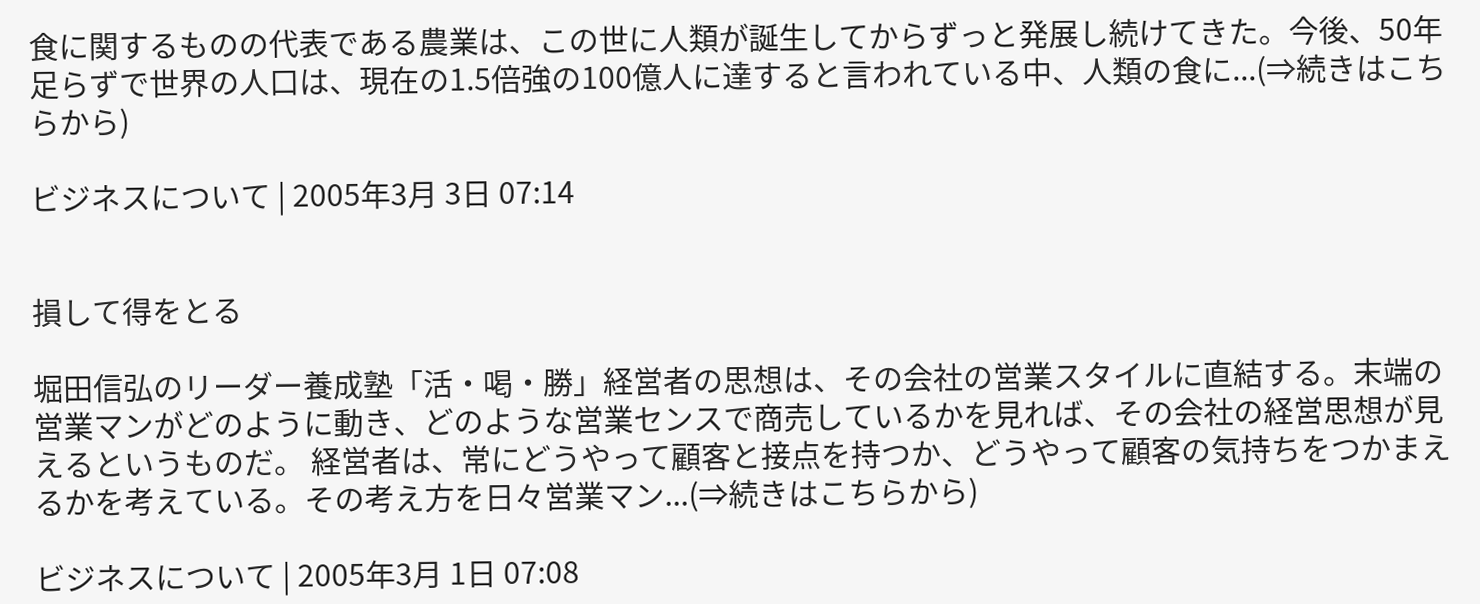食に関するものの代表である農業は、この世に人類が誕生してからずっと発展し続けてきた。今後、50年足らずで世界の人口は、現在の1.5倍強の100億人に達すると言われている中、人類の食に...(⇒続きはこちらから)

ビジネスについて | 2005年3月 3日 07:14


損して得をとる

堀田信弘のリーダー養成塾「活・喝・勝」経営者の思想は、その会社の営業スタイルに直結する。末端の営業マンがどのように動き、どのような営業センスで商売しているかを見れば、その会社の経営思想が見えるというものだ。 経営者は、常にどうやって顧客と接点を持つか、どうやって顧客の気持ちをつかまえるかを考えている。その考え方を日々営業マン...(⇒続きはこちらから)

ビジネスについて | 2005年3月 1日 07:08